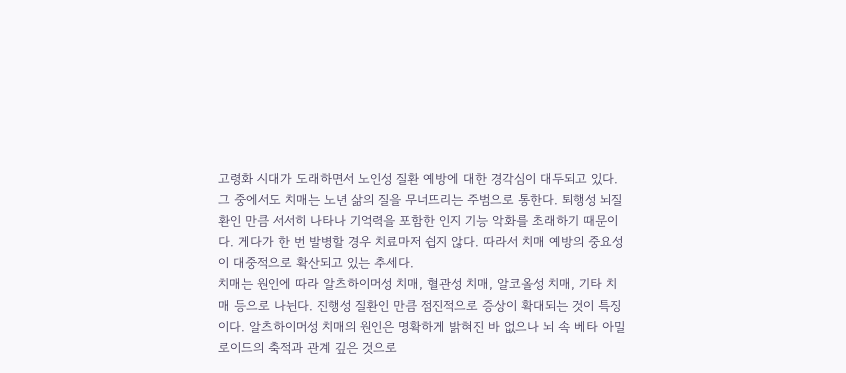고령화 시대가 도래하면서 노인성 질환 예방에 대한 경각심이 대두되고 있다. 그 중에서도 치매는 노년 삶의 질을 무너뜨리는 주범으로 통한다. 퇴행성 뇌질환인 만큼 서서히 나타나 기억력을 포함한 인지 기능 악화를 초래하기 때문이다. 게다가 한 번 발병할 경우 치료마저 쉽지 않다. 따라서 치매 예방의 중요성이 대중적으로 확산되고 있는 추세다.
치매는 원인에 따라 알츠하이머성 치매, 혈관성 치매, 알코올성 치매, 기타 치매 등으로 나뉜다. 진행성 질환인 만큼 점진적으로 증상이 확대되는 것이 특징이다. 알츠하이머성 치매의 원인은 명확하게 밝혀진 바 없으나 뇌 속 베타 아밀로이드의 축적과 관계 깊은 것으로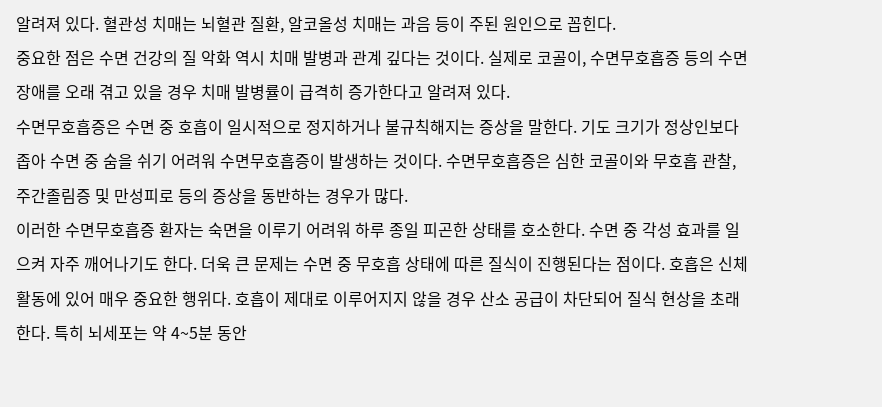알려져 있다. 혈관성 치매는 뇌혈관 질환, 알코올성 치매는 과음 등이 주된 원인으로 꼽힌다.
중요한 점은 수면 건강의 질 악화 역시 치매 발병과 관계 깊다는 것이다. 실제로 코골이, 수면무호흡증 등의 수면장애를 오래 겪고 있을 경우 치매 발병률이 급격히 증가한다고 알려져 있다.
수면무호흡증은 수면 중 호흡이 일시적으로 정지하거나 불규칙해지는 증상을 말한다. 기도 크기가 정상인보다 좁아 수면 중 숨을 쉬기 어려워 수면무호흡증이 발생하는 것이다. 수면무호흡증은 심한 코골이와 무호흡 관찰, 주간졸림증 및 만성피로 등의 증상을 동반하는 경우가 많다.
이러한 수면무호흡증 환자는 숙면을 이루기 어려워 하루 종일 피곤한 상태를 호소한다. 수면 중 각성 효과를 일으켜 자주 깨어나기도 한다. 더욱 큰 문제는 수면 중 무호흡 상태에 따른 질식이 진행된다는 점이다. 호흡은 신체 활동에 있어 매우 중요한 행위다. 호흡이 제대로 이루어지지 않을 경우 산소 공급이 차단되어 질식 현상을 초래한다. 특히 뇌세포는 약 4~5분 동안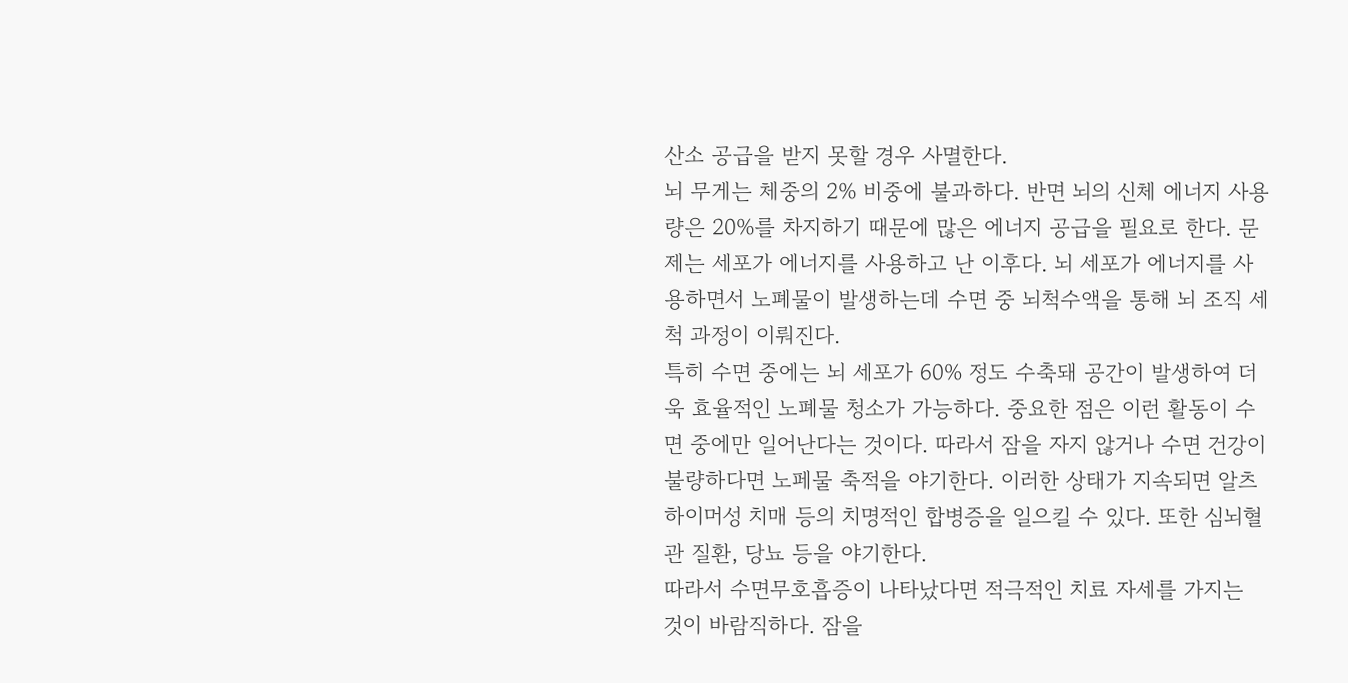산소 공급을 받지 못할 경우 사멸한다.
뇌 무게는 체중의 2% 비중에 불과하다. 반면 뇌의 신체 에너지 사용량은 20%를 차지하기 때문에 많은 에너지 공급을 필요로 한다. 문제는 세포가 에너지를 사용하고 난 이후다. 뇌 세포가 에너지를 사용하면서 노폐물이 발생하는데 수면 중 뇌척수액을 통해 뇌 조직 세척 과정이 이뤄진다.
특히 수면 중에는 뇌 세포가 60% 정도 수축돼 공간이 발생하여 더욱 효율적인 노폐물 청소가 가능하다. 중요한 점은 이런 활동이 수면 중에만 일어난다는 것이다. 따라서 잠을 자지 않거나 수면 건강이 불량하다면 노페물 축적을 야기한다. 이러한 상태가 지속되면 알츠하이머성 치매 등의 치명적인 합병증을 일으킬 수 있다. 또한 심뇌혈관 질환, 당뇨 등을 야기한다.
따라서 수면무호흡증이 나타났다면 적극적인 치료 자세를 가지는 것이 바람직하다. 잠을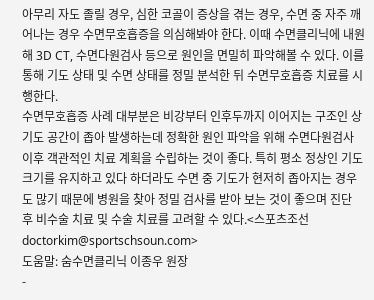아무리 자도 졸릴 경우, 심한 코골이 증상을 겪는 경우, 수면 중 자주 깨어나는 경우 수면무호흡증을 의심해봐야 한다. 이때 수면클리닉에 내원해 3D CT, 수면다원검사 등으로 원인을 면밀히 파악해볼 수 있다. 이를 통해 기도 상태 및 수면 상태를 정밀 분석한 뒤 수면무호흡증 치료를 시행한다.
수면무호흡증 사례 대부분은 비강부터 인후두까지 이어지는 구조인 상기도 공간이 좁아 발생하는데 정확한 원인 파악을 위해 수면다원검사 이후 객관적인 치료 계획을 수립하는 것이 좋다. 특히 평소 정상인 기도 크기를 유지하고 있다 하더라도 수면 중 기도가 현저히 좁아지는 경우도 많기 때문에 병원을 찾아 정밀 검사를 받아 보는 것이 좋으며 진단 후 비수술 치료 및 수술 치료를 고려할 수 있다.<스포츠조선 doctorkim@sportschsoun.com>
도움말: 숨수면클리닉 이종우 원장
-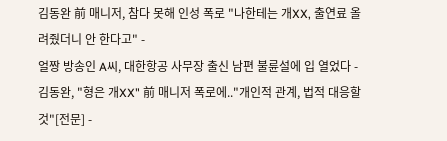김동완 前 매니저, 참다 못해 인성 폭로 "나한테는 개XX, 출연료 올려줬더니 안 한다고" -
얼짱 방송인 A씨, 대한항공 사무장 출신 남편 불륜설에 입 열었다 -
김동완, "형은 개XX" 前 매니저 폭로에.."개인적 관계, 법적 대응할 것"[전문] -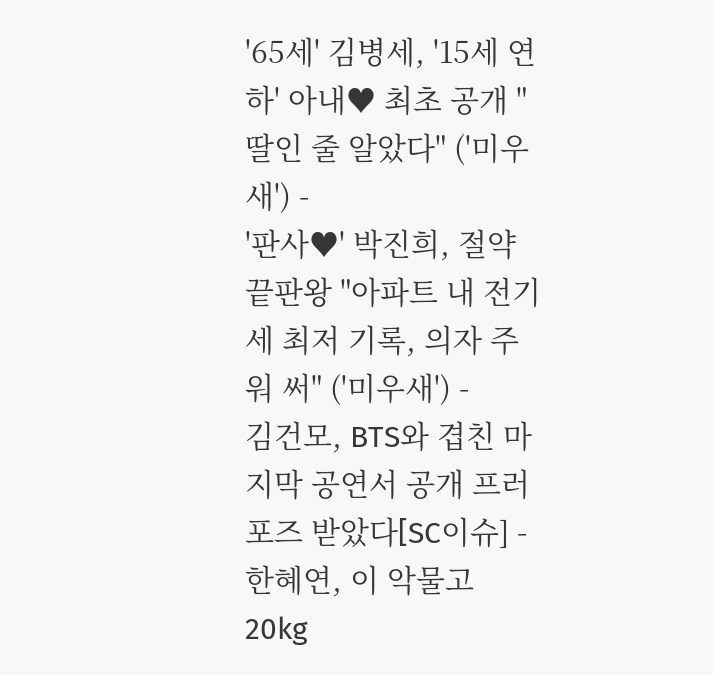'65세' 김병세, '15세 연하' 아내♥ 최초 공개 "딸인 줄 알았다" ('미우새') -
'판사♥' 박진희, 절약 끝판왕 "아파트 내 전기세 최저 기록, 의자 주워 써" ('미우새') -
김건모, BTS와 겹친 마지막 공연서 공개 프러포즈 받았다[SC이슈] -
한혜연, 이 악물고 20kg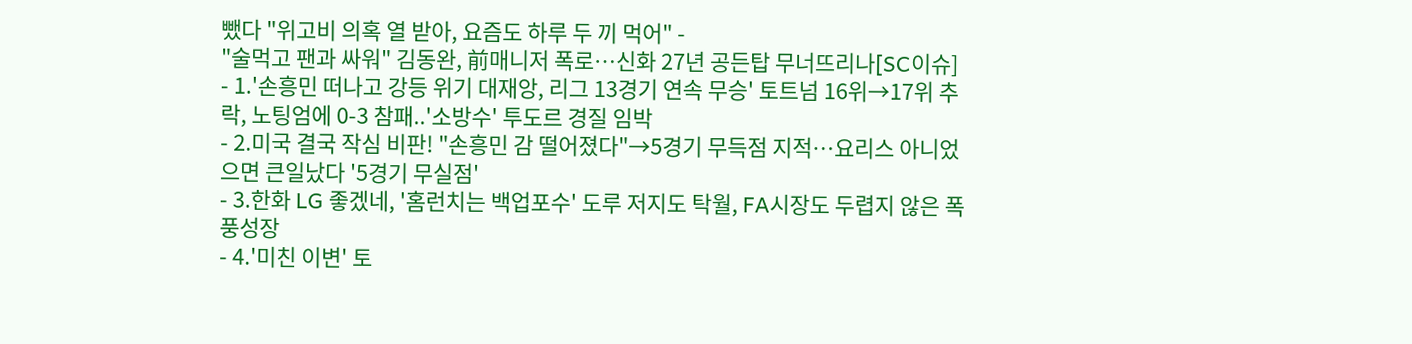뺐다 "위고비 의혹 열 받아, 요즘도 하루 두 끼 먹어" -
"술먹고 팬과 싸워" 김동완, 前매니저 폭로…신화 27년 공든탑 무너뜨리나[SC이슈]
- 1.'손흥민 떠나고 강등 위기 대재앙, 리그 13경기 연속 무승' 토트넘 16위→17위 추락, 노팅엄에 0-3 참패..'소방수' 투도르 경질 임박
- 2.미국 결국 작심 비판! "손흥민 감 떨어졌다"→5경기 무득점 지적…요리스 아니었으면 큰일났다 '5경기 무실점'
- 3.한화 LG 좋겠네, '홈런치는 백업포수' 도루 저지도 탁월, FA시장도 두렵지 않은 폭풍성장
- 4.'미친 이변' 토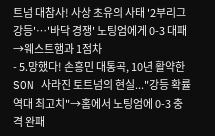트넘 대참사! 사상 초유의 사태 '2부리그 강등'…'바닥 경쟁' 노팅엄에게 0-3 대패→웨스트햄과 1점차
- 5.망했다! 손흥민 대통곡, 10년 활약한 SON 사라진 토트넘의 현실..."강등 확률 역대 최고치"→홈에서 노팅엄에 0-3 충격 완패